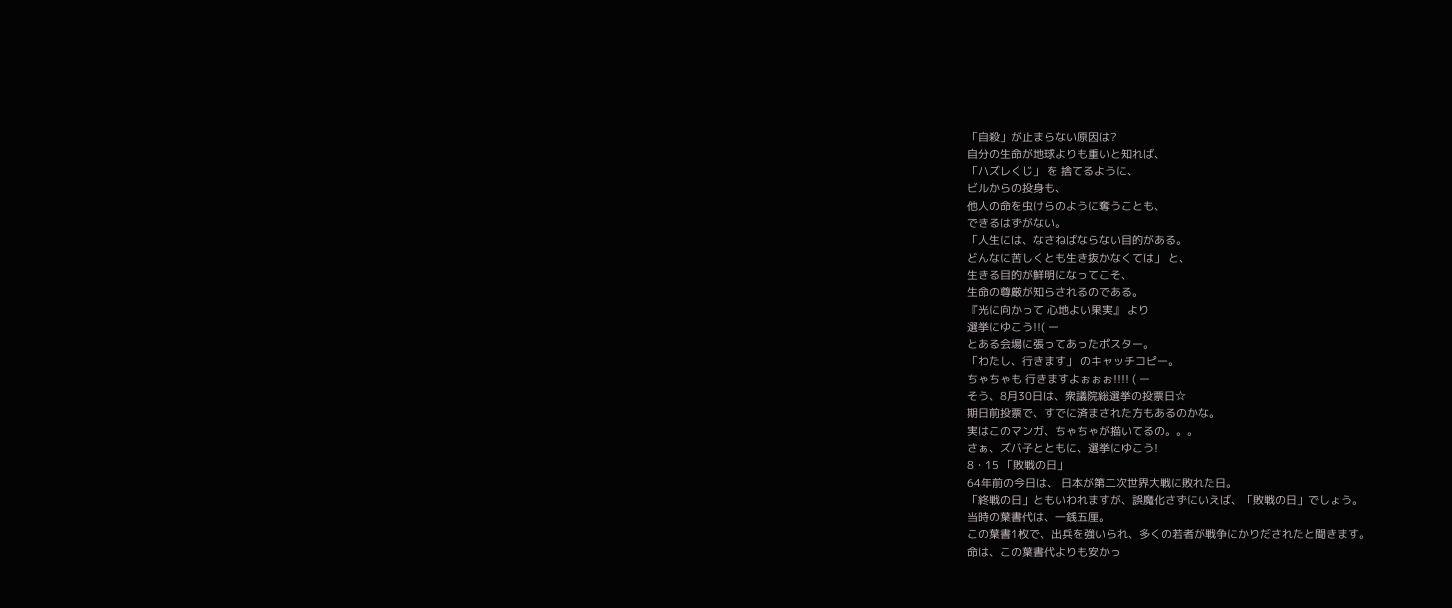「自殺」が止まらない原因は?
自分の生命が地球よりも重いと知れば、
「ハズレくじ」 を 捨てるように、
ビルからの投身も、
他人の命を虫けらのように奪うことも、
できるはずがない。
「人生には、なさねばならない目的がある。
どんなに苦しくとも生き抜かなくては」 と、
生きる目的が鮮明になってこそ、
生命の尊厳が知らされるのである。
『光に向かって 心地よい果実』 より
選挙にゆこう!!( ー
とある会場に張ってあったポスター。
「わたし、行きます」 のキャッチコピー。
ちゃちゃも 行きますよぉぉぉ!!!! ( ー
そう、8月30日は、衆議院総選挙の投票日☆
期日前投票で、すでに済まされた方もあるのかな。
実はこのマンガ、ちゃちゃが描いてるの。。。
さぁ、ズバ子とともに、選挙にゆこう!
8・15 「敗戦の日」
64年前の今日は、 日本が第二次世界大戦に敗れた日。
「終戦の日」ともいわれますが、誤魔化さずにいえば、「敗戦の日」でしょう。
当時の葉書代は、一銭五厘。
この葉書1枚で、出兵を強いられ、多くの若者が戦争にかりだされたと聞きます。
命は、この葉書代よりも安かっ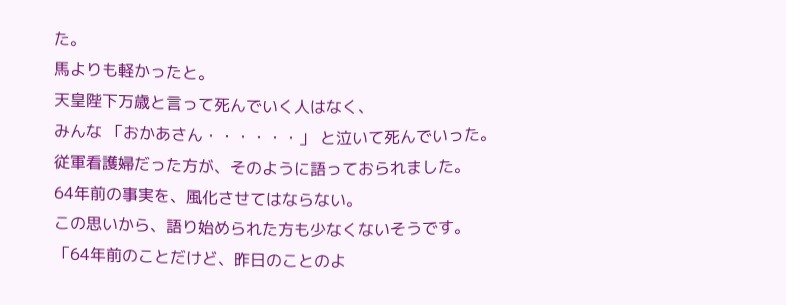た。
馬よりも軽かったと。
天皇陛下万歳と言って死んでいく人はなく、
みんな 「おかあさん・・・・・・」 と泣いて死んでいった。
従軍看護婦だった方が、そのように語っておられました。
64年前の事実を、風化させてはならない。
この思いから、語り始められた方も少なくないそうです。
「64年前のことだけど、昨日のことのよ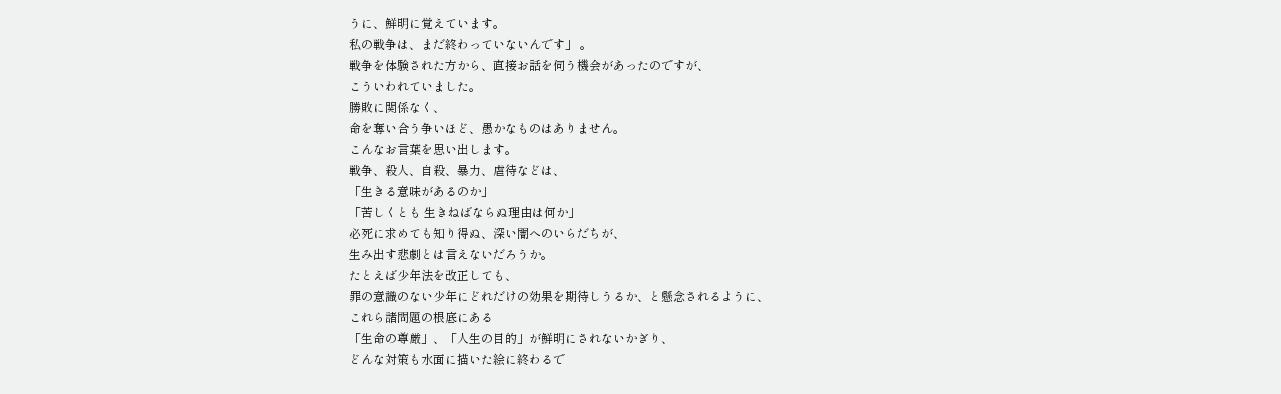うに、鮮明に覚えています。
私の戦争は、まだ終わっていないんです」 。
戦争を体験された方から、直接お話を伺う機会があったのですが、
こういわれていました。
勝敗に関係なく、
命を奪い合う争いほど、愚かなものはありません。
こんなお言葉を思い出します。
戦争、殺人、自殺、暴力、虐待などは、
「生きる意味があるのか」
「苦しくとも 生きねばならぬ理由は何か」
必死に求めても知り得ぬ、深い闇へのいらだちが、
生み出す悲劇とは言えないだろうか。
たとえば少年法を改正しても、
罪の意識のない少年にどれだけの効果を期待しうるか、と懸念されるように、
これら諸問題の根底にある
「生命の尊厳」、「人生の目的」が鮮明にされないかぎり、
どんな対策も水面に描いた絵に終わるで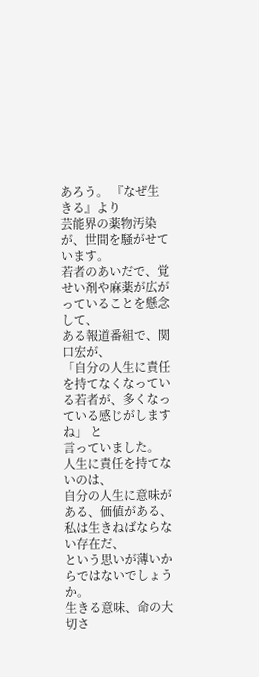あろう。 『なぜ生きる』より
芸能界の薬物汚染が、世間を騒がせています。
若者のあいだで、覚せい剤や麻薬が広がっていることを懸念して、
ある報道番組で、関口宏が、
「自分の人生に責任を持てなくなっている若者が、多くなっている感じがしますね」 と
言っていました。
人生に責任を持てないのは、
自分の人生に意味がある、価値がある、私は生きねばならない存在だ、
という思いが薄いからではないでしょうか。
生きる意味、命の大切さ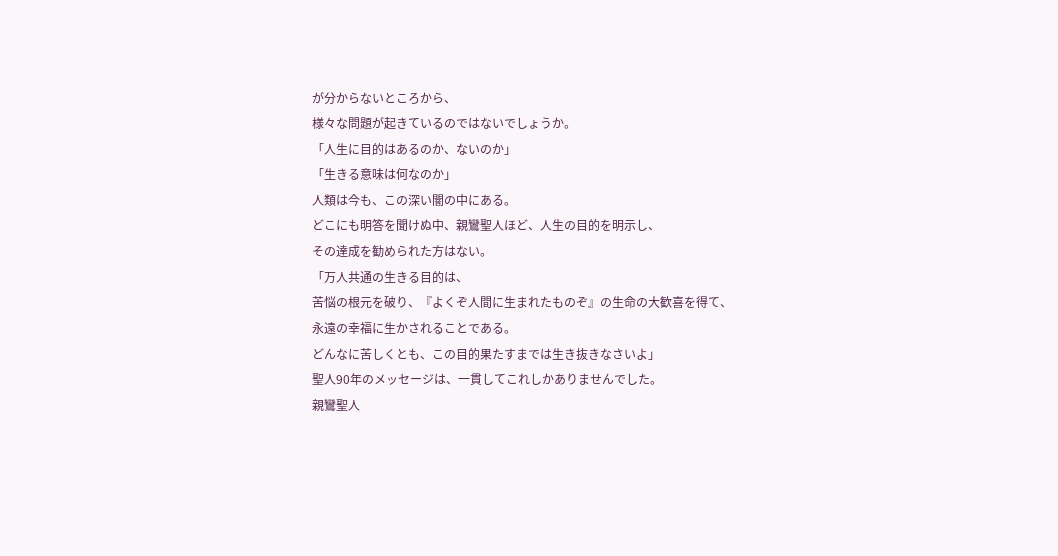が分からないところから、
様々な問題が起きているのではないでしょうか。
「人生に目的はあるのか、ないのか」
「生きる意味は何なのか」
人類は今も、この深い闇の中にある。
どこにも明答を聞けぬ中、親鸞聖人ほど、人生の目的を明示し、
その達成を勧められた方はない。
「万人共通の生きる目的は、
苦悩の根元を破り、『よくぞ人間に生まれたものぞ』の生命の大歓喜を得て、
永遠の幸福に生かされることである。
どんなに苦しくとも、この目的果たすまでは生き抜きなさいよ」
聖人90年のメッセージは、一貫してこれしかありませんでした。
親鸞聖人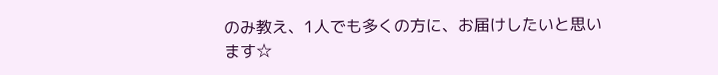のみ教え、1人でも多くの方に、お届けしたいと思います☆